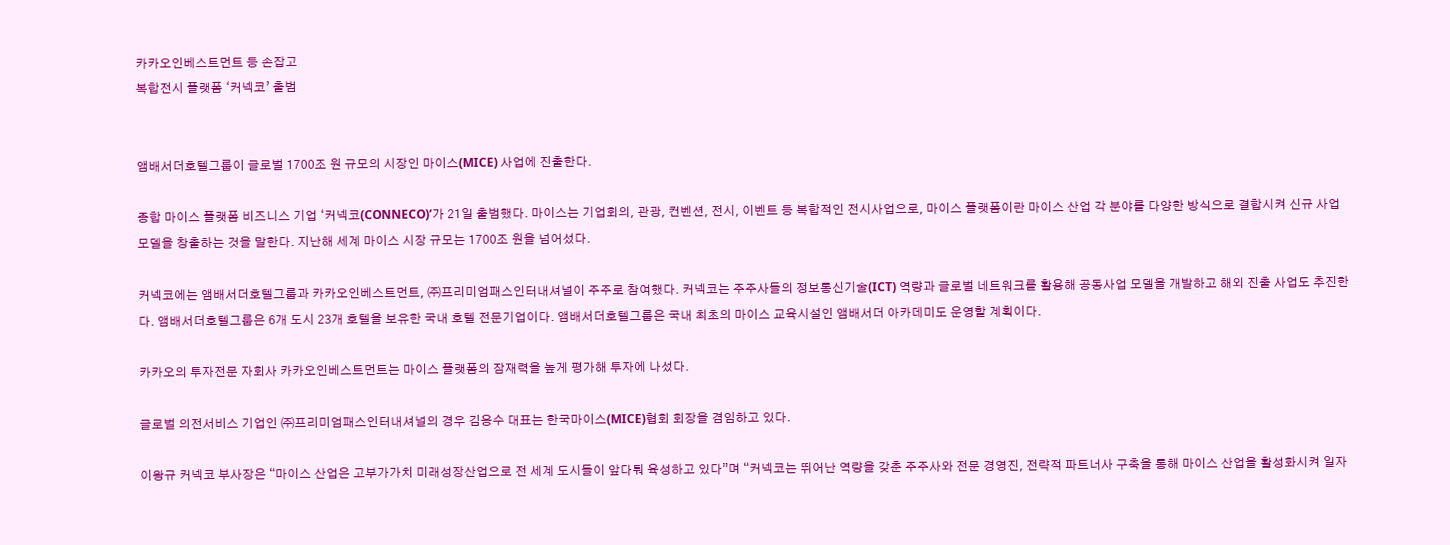카카오인베스트먼트 등 손잡고
복합전시 플랫폼 ‘커넥코’ 출범


앰배서더호텔그룹이 글로벌 1700조 원 규모의 시장인 마이스(MICE) 사업에 진출한다.

종합 마이스 플랫폼 비즈니스 기업 ‘커넥코(CONNECO)’가 21일 출범했다. 마이스는 기업회의, 관광, 컨벤션, 전시, 이벤트 등 복합적인 전시사업으로, 마이스 플랫폼이란 마이스 산업 각 분야를 다양한 방식으로 결합시켜 신규 사업 모델을 창출하는 것을 말한다. 지난해 세계 마이스 시장 규모는 1700조 원을 넘어섰다.

커넥코에는 앰배서더호텔그룹과 카카오인베스트먼트, ㈜프리미엄패스인터내셔널이 주주로 참여했다. 커넥코는 주주사들의 정보통신기술(ICT) 역량과 글로벌 네트워크를 활용해 공동사업 모델을 개발하고 해외 진출 사업도 추진한다. 앰배서더호텔그룹은 6개 도시 23개 호텔을 보유한 국내 호텔 전문기업이다. 앰배서더호텔그룹은 국내 최초의 마이스 교육시설인 앰배서더 아카데미도 운영할 계획이다.

카카오의 투자전문 자회사 카카오인베스트먼트는 마이스 플랫폼의 잠재력을 높게 평가해 투자에 나섰다.

글로벌 의전서비스 기업인 ㈜프리미엄패스인터내셔널의 경우 김응수 대표는 한국마이스(MICE)협회 회장을 겸임하고 있다.

이왕규 커넥코 부사장은 “마이스 산업은 고부가가치 미래성장산업으로 전 세계 도시들이 앞다퉈 육성하고 있다”며 “커넥코는 뛰어난 역량을 갖춘 주주사와 전문 경영진, 전략적 파트너사 구축을 통해 마이스 산업을 활성화시켜 일자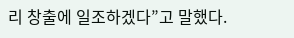리 창출에 일조하겠다”고 말했다.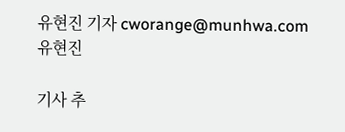유현진 기자 cworange@munhwa.com
유현진

기사 추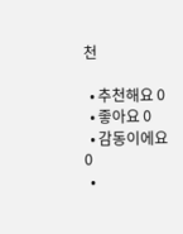천

  • 추천해요 0
  • 좋아요 0
  • 감동이에요 0
  •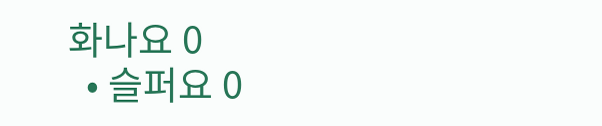화나요 0
  • 슬퍼요 0